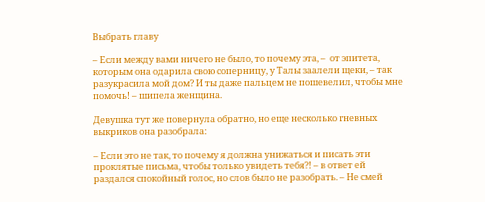Выбрать главу

– Если между вами ничего не было, то почему эта, –  от эпитета, которым она одарила свою соперницу, у Талы заалели щеки, – так разукрасила мой дом? И ты даже пальцем не пошевелил, чтобы мне помочь! – шипела женщина.

Девушка тут же повернула обратно, но еще несколько гневных выкриков она разобрала:

– Если это не так, то почему я должна унижаться и писать эти проклятые письма, чтобы только увидеть тебя?! – в ответ ей раздался спокойный голос, но слов было не разобрать. – Не смей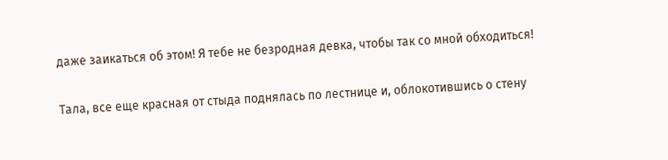даже заикаться об этом! Я тебе не безродная девка, чтобы так со мной обходиться!

Тала, все еще красная от стыда поднялась по лестнице и, облокотившись о стену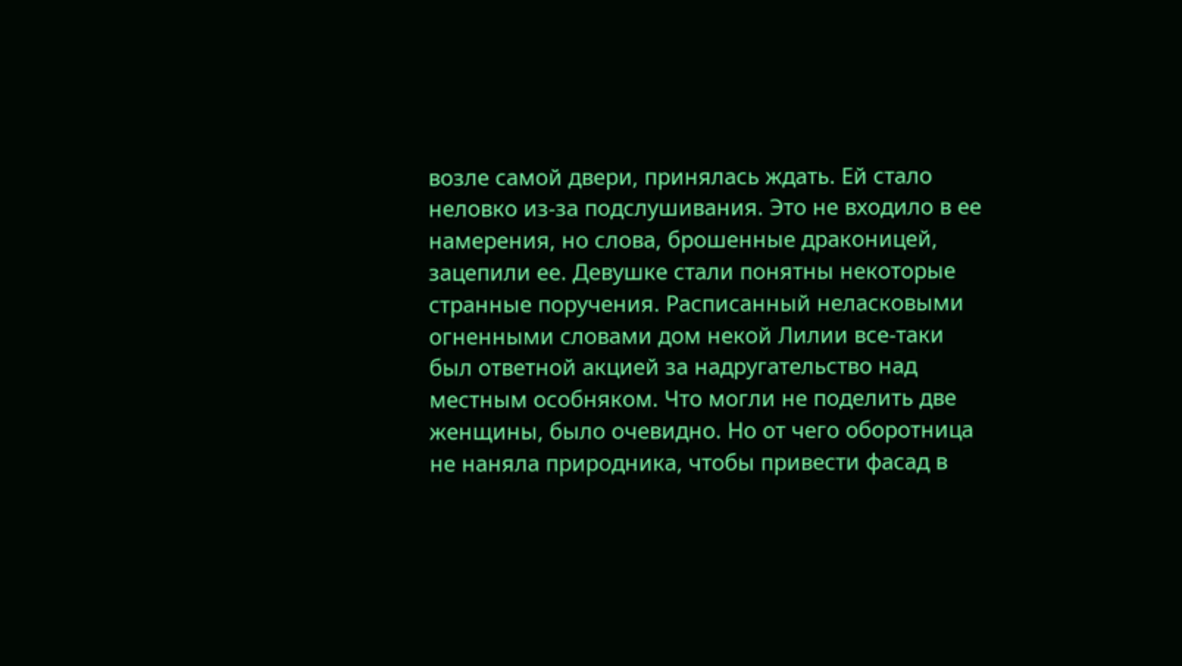возле самой двери, принялась ждать. Ей стало неловко из-за подслушивания. Это не входило в ее намерения, но слова, брошенные драконицей, зацепили ее. Девушке стали понятны некоторые странные поручения. Расписанный неласковыми огненными словами дом некой Лилии все-таки был ответной акцией за надругательство над местным особняком. Что могли не поделить две женщины, было очевидно. Но от чего оборотница не наняла природника, чтобы привести фасад в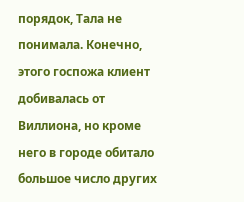порядок, Тала не понимала. Конечно, этого госпожа клиент добивалась от Виллиона, но кроме него в городе обитало большое число других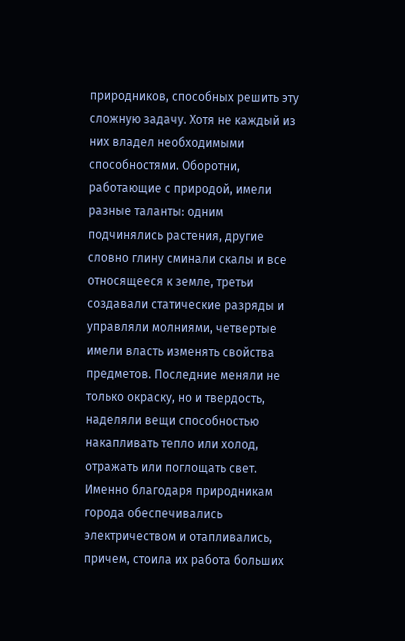природников, способных решить эту сложную задачу. Хотя не каждый из них владел необходимыми способностями. Оборотни, работающие с природой, имели разные таланты: одним подчинялись растения, другие словно глину сминали скалы и все относящееся к земле, третьи создавали статические разряды и управляли молниями, четвертые имели власть изменять свойства предметов. Последние меняли не только окраску, но и твердость, наделяли вещи способностью накапливать тепло или холод, отражать или поглощать свет. Именно благодаря природникам города обеспечивались электричеством и отапливались, причем, стоила их работа больших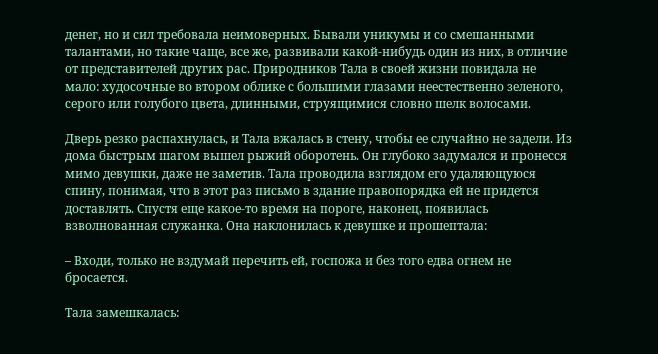денег, но и сил требовала неимоверных. Бывали уникумы и со смешанными талантами, но такие чаще, все же, развивали какой-нибудь один из них, в отличие от представителей других рас. Природников Тала в своей жизни повидала не мало: худосочные во втором облике с большими глазами неестественно зеленого, серого или голубого цвета, длинными, струящимися словно шелк волосами.

Дверь резко распахнулась, и Тала вжалась в стену, чтобы ее случайно не задели. Из дома быстрым шагом вышел рыжий оборотень. Он глубоко задумался и пронесся мимо девушки, даже не заметив. Тала проводила взглядом его удаляющуюся спину, понимая, что в этот раз письмо в здание правопорядка ей не придется доставлять. Спустя еще какое-то время на пороге, наконец, появилась взволнованная служанка. Она наклонилась к девушке и прошептала:

– Входи, только не вздумай перечить ей, госпожа и без того едва огнем не бросается.

Тала замешкалась: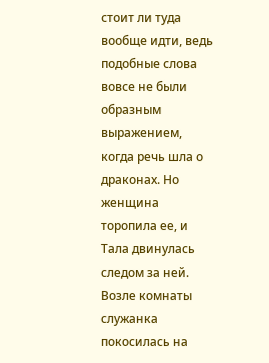стоит ли туда вообще идти, ведь подобные слова вовсе не были образным выражением, когда речь шла о драконах. Но женщина торопила ее, и Тала двинулась следом за ней. Возле комнаты служанка покосилась на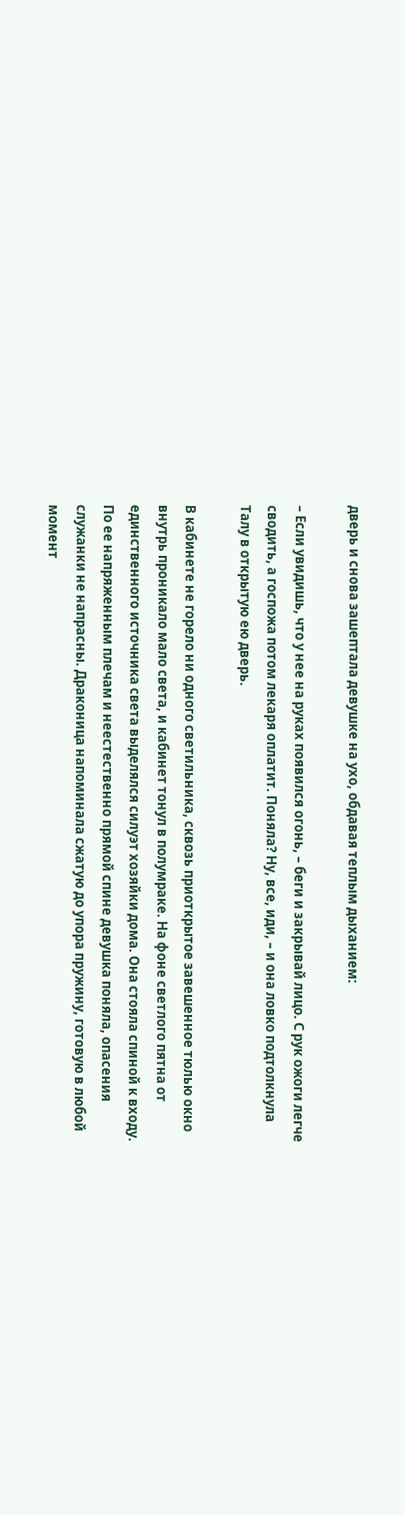дверь и снова зашептала девушке на ухо, обдавая теплым дыханием:

– Если увидишь, что у нее на руках появился огонь, – беги и закрывай лицо. С рук ожоги легче сводить, а госпожа потом лекаря оплатит. Поняла? Ну, все, иди, – и она ловко подтолкнула Талу в открытую ею дверь.

В кабинете не горело ни одного светильника, сквозь приоткрытое завешенное тюлью окно внутрь проникало мало света, и кабинет тонул в полумраке. На фоне светлого пятна от единственного источника света выделялся силуэт хозяйки дома. Она стояла спиной к входу. По ее напряженным плечам и неестественно прямой спине девушка поняла, опасения служанки не напрасны. Драконица напоминала сжатую до упора пружину, готовую в любой момент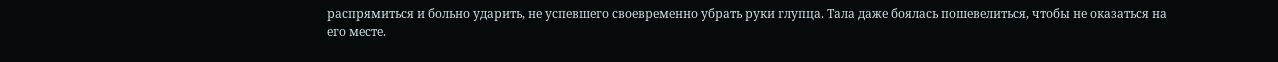распрямиться и больно ударить, не успевшего своевременно убрать руки глупца. Тала даже боялась пошевелиться, чтобы не оказаться на его месте.